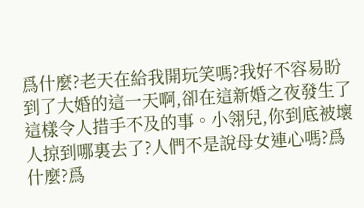爲什麼?老天在給我開玩笑嗎?我好不容易盼到了大婚的這一天啊,卻在這新婚之夜發生了這樣令人措手不及的事。小翎兒,你到底被壞人掠到哪裏去了?人們不是說母女連心嗎?爲什麼?爲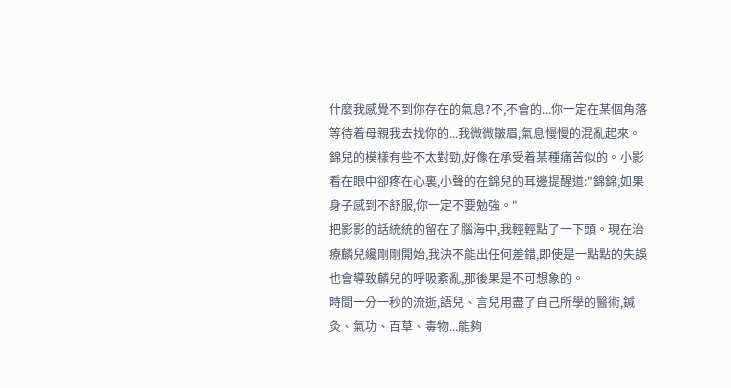什麼我感覺不到你存在的氣息?不,不會的...你一定在某個角落等待着母親我去找你的...我微微皺眉,氣息慢慢的混亂起來。
錦兒的模樣有些不太對勁,好像在承受着某種痛苦似的。小影看在眼中卻疼在心裏,小聲的在錦兒的耳邊提醒道:"錦錦,如果身子感到不舒服,你一定不要勉強。"
把影影的話統統的留在了腦海中,我輕輕點了一下頭。現在治療麟兒纔剛剛開始,我決不能出任何差錯,即使是一點點的失誤也會導致麟兒的呼吸紊亂,那後果是不可想象的。
時間一分一秒的流逝,語兒、言兒用盡了自己所學的醫術,鍼灸、氣功、百草、毒物...能夠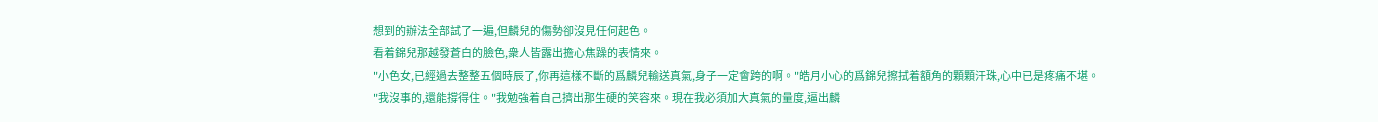想到的辦法全部試了一遍,但麟兒的傷勢卻沒見任何起色。
看着錦兒那越發蒼白的臉色,衆人皆露出擔心焦躁的表情來。
"小色女,已經過去整整五個時辰了,你再這樣不斷的爲麟兒輸送真氣,身子一定會跨的啊。"皓月小心的爲錦兒擦拭着額角的顆顆汗珠,心中已是疼痛不堪。
"我沒事的,還能撐得住。"我勉強着自己擠出那生硬的笑容來。現在我必須加大真氣的量度,逼出麟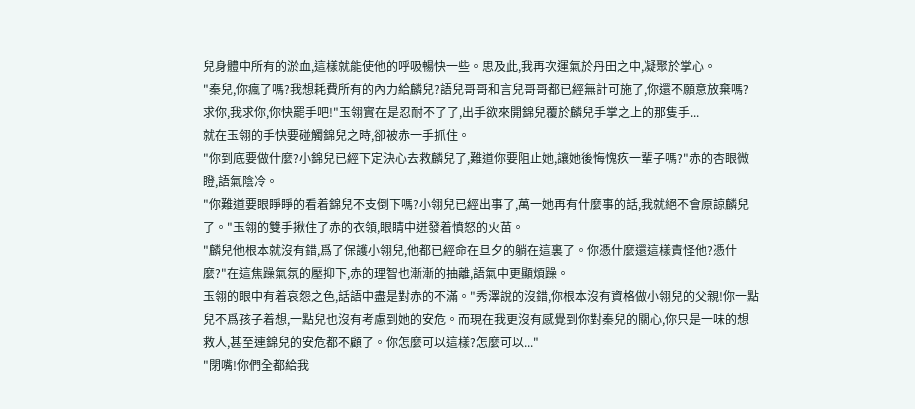兒身體中所有的淤血,這樣就能使他的呼吸暢快一些。思及此,我再次運氣於丹田之中,凝聚於掌心。
"秦兒,你瘋了嗎?我想耗費所有的內力給麟兒?語兒哥哥和言兒哥哥都已經無計可施了,你還不願意放棄嗎?求你,我求你,你快罷手吧!"玉翎實在是忍耐不了了,出手欲來開錦兒覆於麟兒手掌之上的那隻手...
就在玉翎的手快要碰觸錦兒之時,卻被赤一手抓住。
"你到底要做什麼?小錦兒已經下定決心去救麟兒了,難道你要阻止她,讓她後悔愧疚一輩子嗎?"赤的杏眼微瞪,語氣陰冷。
"你難道要眼睜睜的看着錦兒不支倒下嗎?小翎兒已經出事了,萬一她再有什麼事的話,我就絕不會原諒麟兒了。"玉翎的雙手揪住了赤的衣領,眼睛中迸發着憤怒的火苗。
"麟兒他根本就沒有錯,爲了保護小翎兒,他都已經命在旦夕的躺在這裏了。你憑什麼還這樣責怪他?憑什麼?"在這焦躁氣氛的壓抑下,赤的理智也漸漸的抽離,語氣中更顯煩躁。
玉翎的眼中有着哀怨之色,話語中盡是對赤的不滿。"秀澤說的沒錯,你根本沒有資格做小翎兒的父親!你一點兒不爲孩子着想,一點兒也沒有考慮到她的安危。而現在我更沒有感覺到你對秦兒的關心,你只是一味的想救人,甚至連錦兒的安危都不顧了。你怎麼可以這樣?怎麼可以..."
"閉嘴!你們全都給我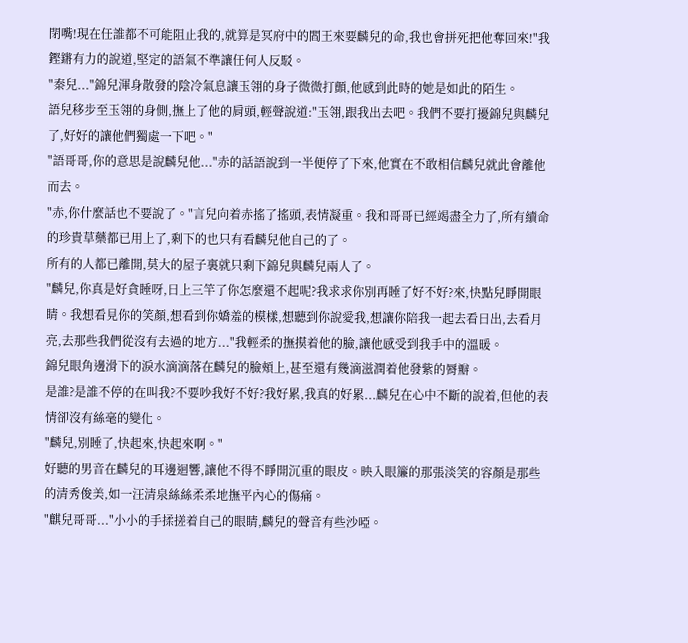閉嘴!現在任誰都不可能阻止我的,就算是冥府中的閻王來要麟兒的命,我也會拼死把他奪回來!"我鏗鏘有力的說道,堅定的語氣不準讓任何人反駁。
"秦兒..."錦兒渾身散發的陰冷氣息讓玉翎的身子微微打顫,他感到此時的她是如此的陌生。
語兒移步至玉翎的身側,撫上了他的肩頭,輕聲說道:"玉翎,跟我出去吧。我們不要打擾錦兒與麟兒了,好好的讓他們獨處一下吧。"
"語哥哥,你的意思是說麟兒他..."赤的話語說到一半便停了下來,他實在不敢相信麟兒就此會離他而去。
"赤,你什麼話也不要說了。"言兒向着赤搖了搖頭,表情凝重。我和哥哥已經竭盡全力了,所有續命的珍貴草藥都已用上了,剩下的也只有看麟兒他自己的了。
所有的人都已離開,莫大的屋子裏就只剩下錦兒與麟兒兩人了。
"麟兒,你真是好貪睡呀,日上三竿了你怎麼還不起呢?我求求你別再睡了好不好?來,快點兒睜開眼睛。我想看見你的笑顏,想看到你嬌羞的模樣,想聽到你說愛我,想讓你陪我一起去看日出,去看月亮,去那些我們從沒有去過的地方..."我輕柔的撫摸着他的臉,讓他感受到我手中的溫暖。
錦兒眼角邊滑下的淚水滴滴落在麟兒的臉頰上,甚至還有幾滴滋潤着他發紫的脣瓣。
是誰?是誰不停的在叫我?不要吵我好不好?我好累,我真的好累...麟兒在心中不斷的說着,但他的表情卻沒有絲毫的變化。
"麟兒,別睡了,快起來,快起來啊。"
好聽的男音在麟兒的耳邊迴響,讓他不得不睜開沉重的眼皮。映入眼簾的那張淡笑的容顏是那些的清秀俊美,如一汪清泉絲絲柔柔地撫平內心的傷痛。
"麒兒哥哥..."小小的手揉搓着自己的眼睛,麟兒的聲音有些沙啞。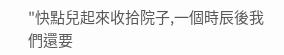"快點兒起來收拾院子,一個時辰後我們還要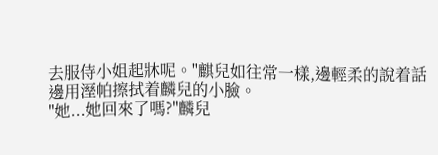去服侍小姐起牀呢。"麒兒如往常一樣,邊輕柔的說着話邊用溼帕擦拭着麟兒的小臉。
"她...她回來了嗎?"麟兒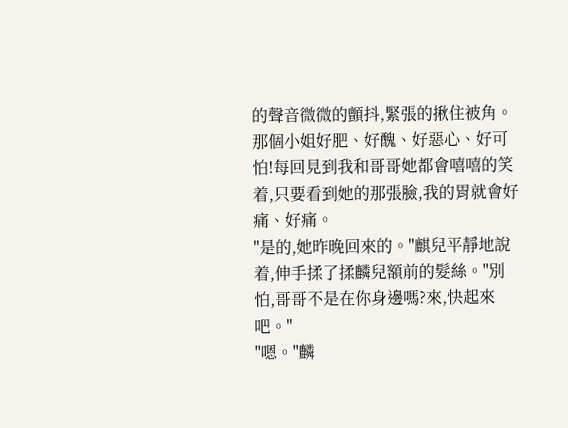的聲音微微的顫抖,緊張的揪住被角。那個小姐好肥、好醜、好惡心、好可怕!每回見到我和哥哥她都會嘻嘻的笑着,只要看到她的那張臉,我的胃就會好痛、好痛。
"是的,她昨晚回來的。"麒兒平靜地說着,伸手揉了揉麟兒額前的髮絲。"別怕,哥哥不是在你身邊嗎?來,快起來吧。"
"嗯。"麟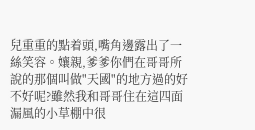兒重重的點着頭,嘴角邊露出了一絲笑容。孃親,爹爹你們在哥哥所說的那個叫做"天國"的地方過的好不好呢?雖然我和哥哥住在這四面漏風的小草棚中很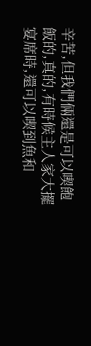辛苦,但我們倆還是可以喫飽飯的,真的,有時候主人家大擺宴席時,還可以喫到魚和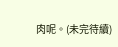肉呢。(未完待續)